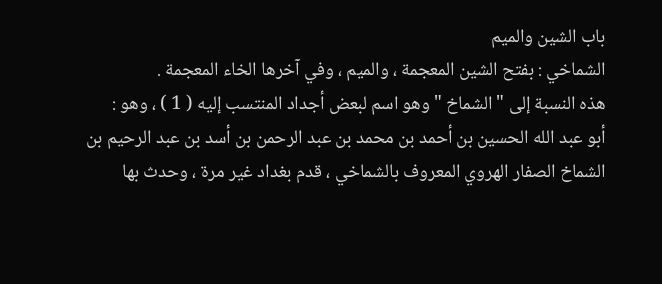باب الشين والميم
الشماخي : بفتح الشين المعجمة ، والميم ، وفي آخرها الخاء المعجمة .
هذه النسبة إلى " الشماخ " وهو اسم لبعض أجداد المنتسب إليه ( 1 ) ، وهو :
أبو عبد الله الحسين بن أحمد بن محمد بن عبد الرحمن بن أسد بن عبد الرحيم بن
الشماخ الصفار الهروي المعروف بالشماخي ، قدم بغداد غير مرة ، وحدث بها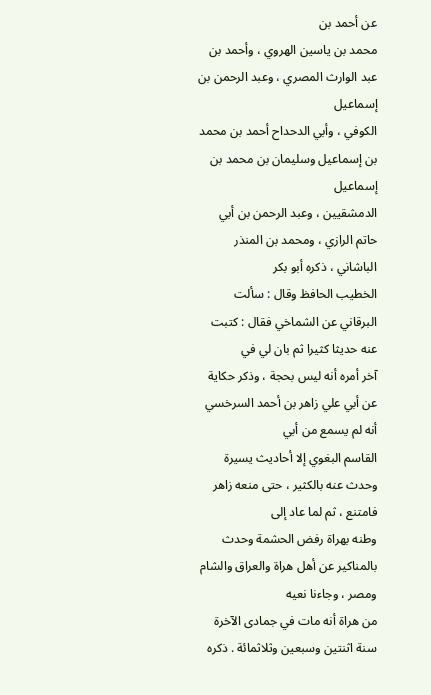عن أحمد بن
محمد بن ياسين الهروي ، وأحمد بن عبد الوارث المصري ، وعبد الرحمن بن إسماعيل
الكوفي ، وأبي الدحداح أحمد بن محمد بن إسماعيل وسليمان بن محمد بن إسماعيل
الدمشقيين ، وعبد الرحمن بن أبي حاتم الرازي ، ومحمد بن المنذر الباشاني ، ذكره أبو بكر
الخطيب الحافظ وقال : سألت البرقاني عن الشماخي فقال : كتبت عنه حديثا كثيرا ثم بان لي في
آخر أمره أنه ليس بحجة ، وذكر حكاية عن أبي علي زاهر بن أحمد السرخسي أنه لم يسمع من أبي
القاسم البغوي إلا أحاديث يسيرة وحدث عنه بالكثير ، حتى منعه زاهر فامتنع ، ثم لما عاد إلى
وطنه بهراة رفض الحشمة وحدث بالمناكير عن أهل هراة والعراق والشام ومصر ، وجاءنا نعيه
من هراة أنه مات في جمادى الآخرة سنة اثنتين وسبعين وثلاثمائة . ذكره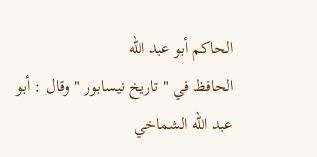الحاكم أبو عبد الله
الحافظ في " تاريخ نيسابور " وقال : أبو عبد الله الشماخي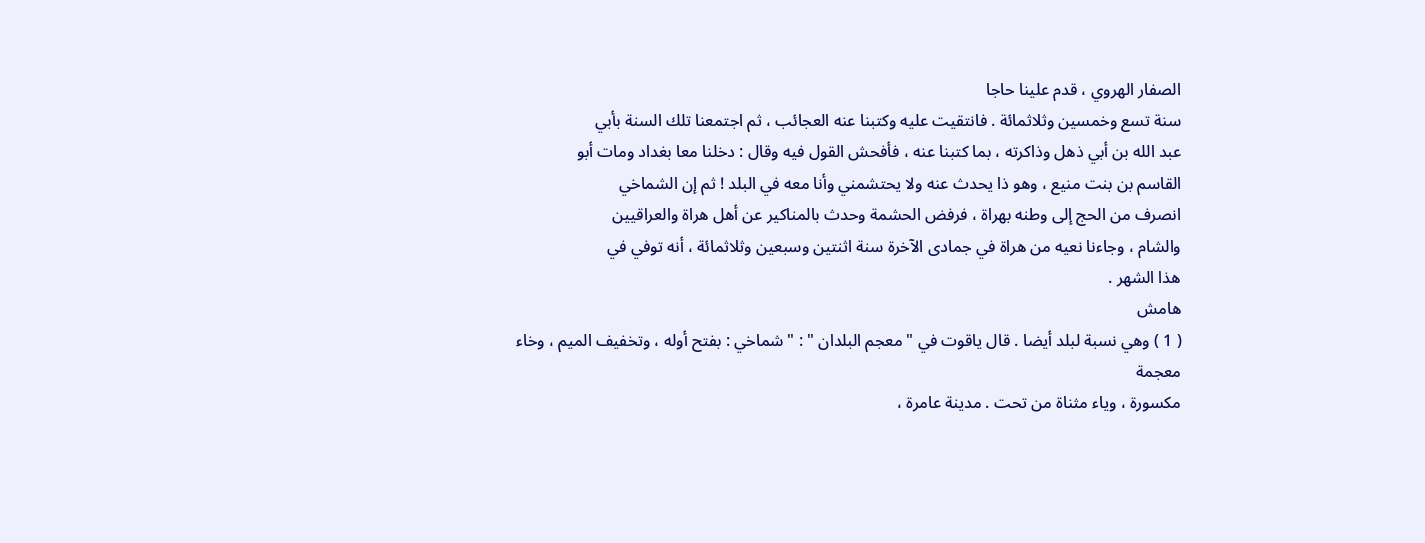الصفار الهروي ، قدم علينا حاجا
سنة تسع وخمسين وثلاثمائة . فانتقيت عليه وكتبنا عنه العجائب ، ثم اجتمعنا تلك السنة بأبي
عبد الله بن أبي ذهل وذاكرته ، بما كتبنا عنه ، فأفحش القول فيه وقال : دخلنا معا بغداد ومات أبو
القاسم بن بنت منيع ، وهو ذا يحدث عنه ولا يحتشمني وأنا معه في البلد ! ثم إن الشماخي
انصرف من الحج إلى وطنه بهراة ، فرفض الحشمة وحدث بالمناكير عن أهل هراة والعراقيين
والشام ، وجاءنا نعيه من هراة في جمادى الآخرة سنة اثنتين وسبعين وثلاثمائة ، أنه توفي في
هذا الشهر .
هامش
( 1 ) وهي نسبة لبلد أيضا . قال ياقوت في " معجم البلدان " : " شماخي : بفتح أوله ، وتخفيف الميم ، وخاء معجمة
مكسورة ، وياء مثناة من تحت . مدينة عامرة ،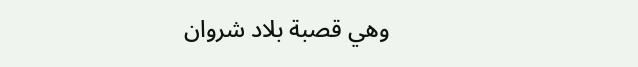وهي قصبة بلاد شروان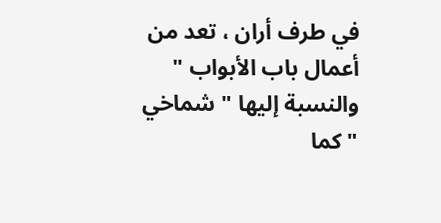في طرف أران ، تعد من أعمال باب الأبواب "
والنسبة إليها " شماخي " كما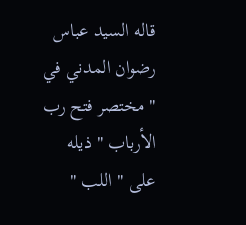قاله السيد عباس رضوان المدني في " مختصر فتح رب الأرباب " ذيله على " اللب "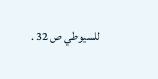للسيوطي ص 32 .